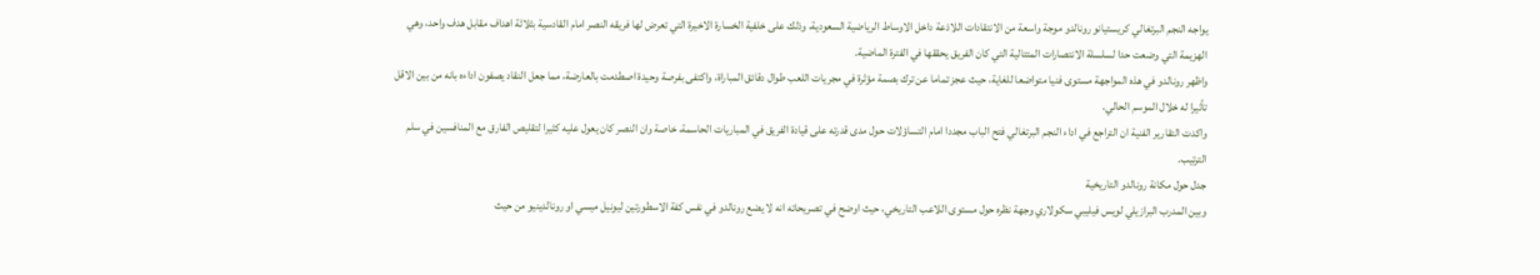يواجه النجم البرتغالي كريستيانو رونالدو موجة واسعة من الانتقادات اللاذعة داخل الاوساط الرياضية السعودية، وذلك على خلفية الخسارة الاخيرة التي تعرض لها فريقه النصر امام القادسية بثلاثة اهداف مقابل هدف واحد، وهي الهزيمة التي وضعت حدا لسلسلة الانتصارات المتتالية التي كان الفريق يحققها في الفترة الماضية.
واظهر رونالدو في هذه المواجهة مستوى فنيا متواضعا للغاية، حيث عجز تماما عن ترك بصمة مؤثرة في مجريات اللعب طوال دقائق المباراة، واكتفى بفرصة وحيدة اصطدمت بالعارضة، مما جعل النقاد يصفون اداءه بانه من بين الاقل تأثيرا له خلال الموسم الحالي.
واكدت التقارير الفنية ان التراجع في اداء النجم البرتغالي فتح الباب مجددا امام التساؤلات حول مدى قدرته على قيادة الفريق في المباريات الحاسمة، خاصة وان النصر كان يعول عليه كثيرا لتقليص الفارق مع المنافسين في سلم الترتيب.
جدل حول مكانة رونالدو التاريخية
وبين المدرب البرازيلي لويس فيليبي سكولاري وجهة نظره حول مستوى اللاعب التاريخي، حيث اوضح في تصريحاته انه لا يضع رونالدو في نفس كفة الاسطورتين ليونيل ميسي او رونالدينيو من حيث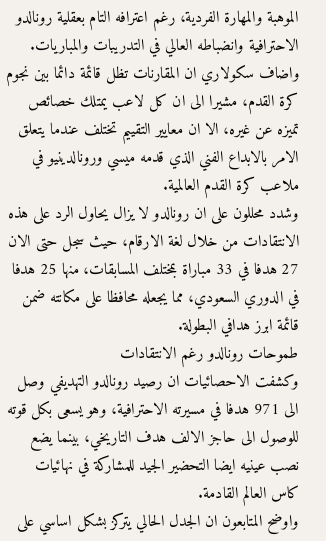الموهبة والمهارة الفردية، رغم اعترافه التام بعقلية رونالدو الاحترافية وانضباطه العالي في التدريبات والمباريات.
واضاف سكولاري ان المقارنات تظل قائمة دائما بين نجوم كرة القدم، مشيرا الى ان كل لاعب يمتلك خصائص تميزه عن غيره، الا ان معايير التقييم تختلف عندما يتعلق الامر بالابداع الفني الذي قدمه ميسي ورونالدينيو في ملاعب كرة القدم العالمية.
وشدد محللون على ان رونالدو لا يزال يحاول الرد على هذه الانتقادات من خلال لغة الارقام، حيث سجل حتى الان 27 هدفا في 33 مباراة بمختلف المسابقات، منها 25 هدفا في الدوري السعودي، مما يجعله محافظا على مكانته ضمن قائمة ابرز هدافي البطولة.
طموحات رونالدو رغم الانتقادات
وكشفت الاحصائيات ان رصيد رونالدو التهديفي وصل الى 971 هدفا في مسيرته الاحترافية، وهو يسعى بكل قوته للوصول الى حاجز الالف هدف التاريخي، بينما يضع نصب عينيه ايضا التحضير الجيد للمشاركة في نهائيات كاس العالم القادمة.
واوضح المتابعون ان الجدل الحالي يتركز بشكل اساسي على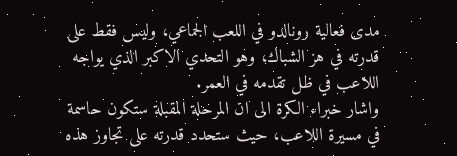مدى فعالية رونالدو في اللعب الجماعي، وليس فقط على قدرته في هز الشباك، وهو التحدي الاكبر الذي يواجه اللاعب في ظل تقدمه في العمر.
واشار خبراء الكرة الى ان المرحلة المقبلة ستكون حاسمة في مسيرة اللاعب، حيث ستحدد قدرته على تجاوز هذه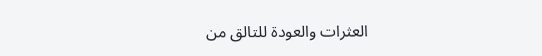العثرات والعودة للتالق من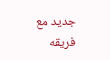جديد مع فريقه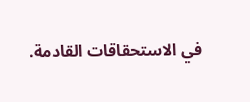في الاستحقاقات القادمة.